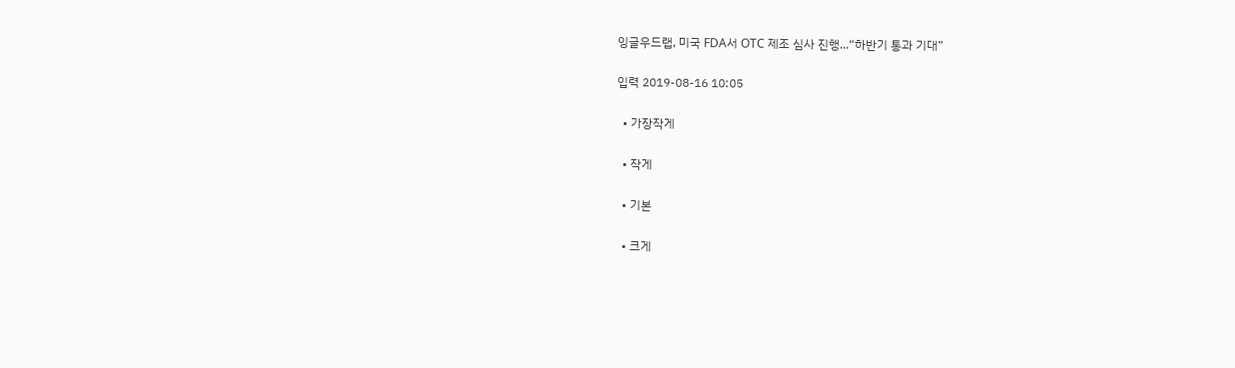잉글우드랩, 미국 FDA서 OTC 제조 심사 진행...“하반기 통과 기대”

입력 2019-08-16 10:05

  • 가장작게

  • 작게

  • 기본

  • 크게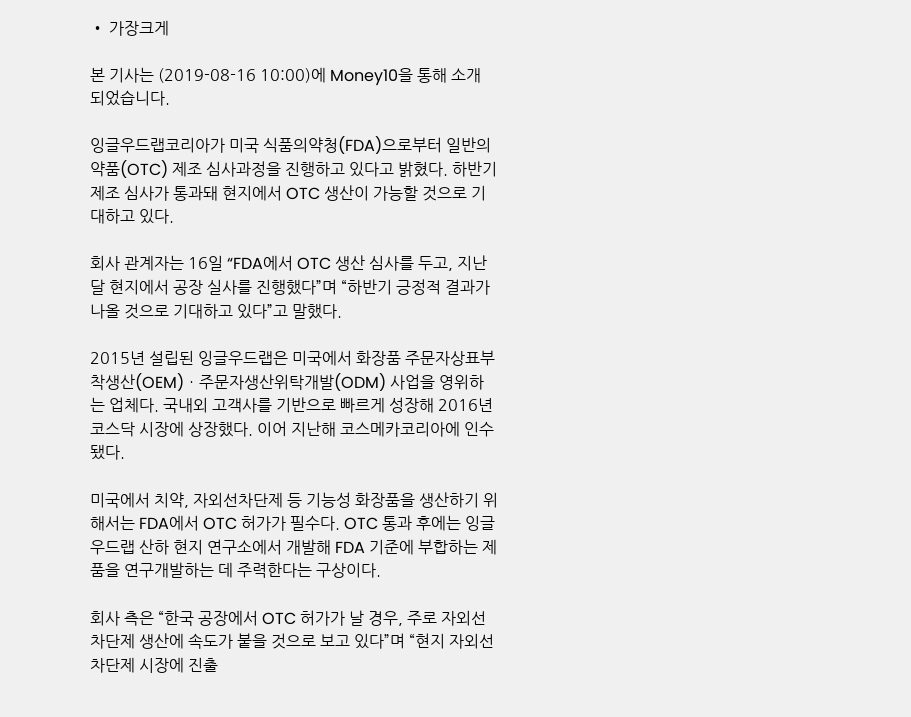• 가장크게

본 기사는 (2019-08-16 10:00)에 Money10을 통해 소개 되었습니다.

잉글우드랩코리아가 미국 식품의약청(FDA)으로부터 일반의약품(OTC) 제조 심사과정을 진행하고 있다고 밝혔다. 하반기 제조 심사가 통과돼 현지에서 OTC 생산이 가능할 것으로 기대하고 있다.

회사 관계자는 16일 “FDA에서 OTC 생산 심사를 두고, 지난달 현지에서 공장 실사를 진행했다”며 “하반기 긍정적 결과가 나올 것으로 기대하고 있다”고 말했다.

2015년 설립된 잉글우드랩은 미국에서 화장품 주문자상표부착생산(OEM)ㆍ주문자생산위탁개발(ODM) 사업을 영위하는 업체다. 국내외 고객사를 기반으로 빠르게 성장해 2016년 코스닥 시장에 상장했다. 이어 지난해 코스메카코리아에 인수됐다.

미국에서 치약, 자외선차단제 등 기능성 화장품을 생산하기 위해서는 FDA에서 OTC 허가가 필수다. OTC 통과 후에는 잉글우드랩 산하 현지 연구소에서 개발해 FDA 기준에 부합하는 제품을 연구개발하는 데 주력한다는 구상이다.

회사 측은 “한국 공장에서 OTC 허가가 날 경우, 주로 자외선차단제 생산에 속도가 붙을 것으로 보고 있다”며 “현지 자외선차단제 시장에 진출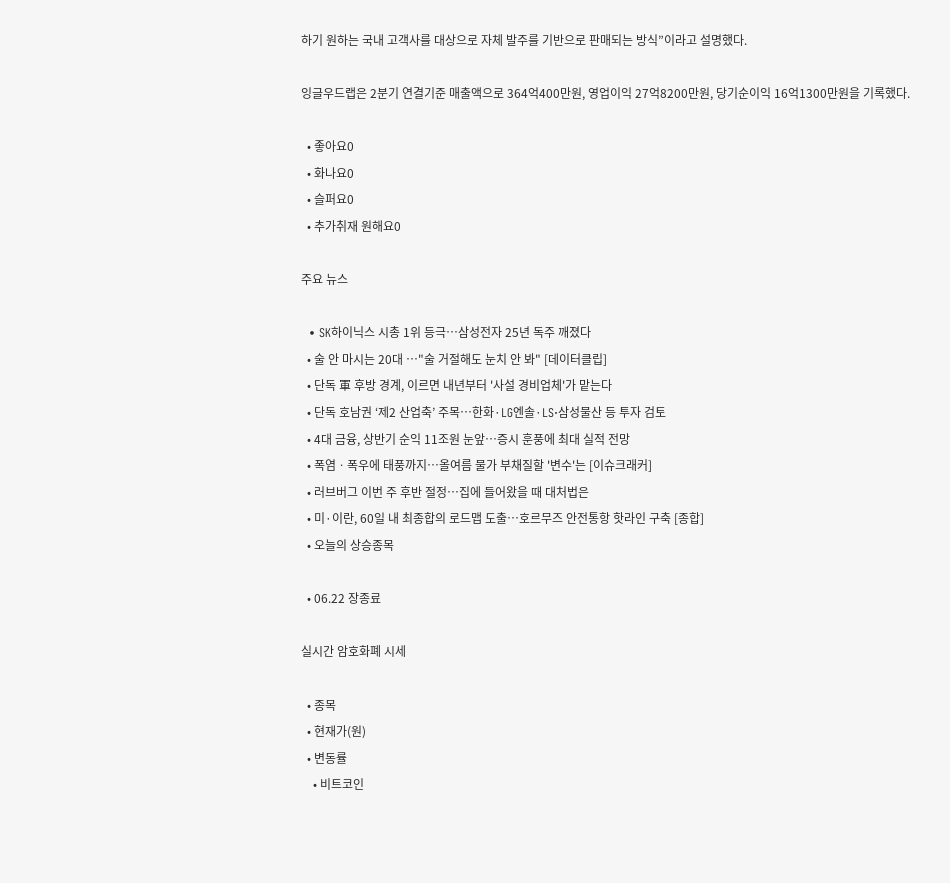하기 원하는 국내 고객사를 대상으로 자체 발주를 기반으로 판매되는 방식”이라고 설명했다.

잉글우드랩은 2분기 연결기준 매출액으로 364억400만원, 영업이익 27억8200만원, 당기순이익 16억1300만원을 기록했다.

  • 좋아요0
  • 화나요0
  • 슬퍼요0
  • 추가취재 원해요0

주요 뉴스

  • SK하이닉스 시총 1위 등극…삼성전자 25년 독주 깨졌다
  • 술 안 마시는 20대 …"술 거절해도 눈치 안 봐" [데이터클립]
  • 단독 軍 후방 경계, 이르면 내년부터 '사설 경비업체'가 맡는다
  • 단독 호남권 ‘제2 산업축’ 주목…한화·LG엔솔·LS·삼성물산 등 투자 검토
  • 4대 금융, 상반기 순익 11조원 눈앞⋯증시 훈풍에 최대 실적 전망
  • 폭염ㆍ폭우에 태풍까지⋯올여름 물가 부채질할 '변수'는 [이슈크래커]
  • 러브버그 이번 주 후반 절정⋯집에 들어왔을 때 대처법은
  • 미·이란, 60일 내 최종합의 로드맵 도출…호르무즈 안전통항 핫라인 구축 [종합]
  • 오늘의 상승종목

  • 06.22 장종료

실시간 암호화폐 시세

  • 종목
  • 현재가(원)
  • 변동률
    • 비트코인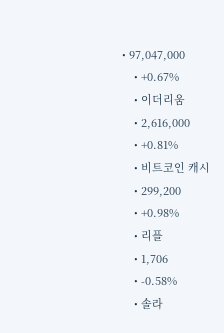• 97,047,000
    • +0.67%
    • 이더리움
    • 2,616,000
    • +0.81%
    • 비트코인 캐시
    • 299,200
    • +0.98%
    • 리플
    • 1,706
    • -0.58%
    • 솔라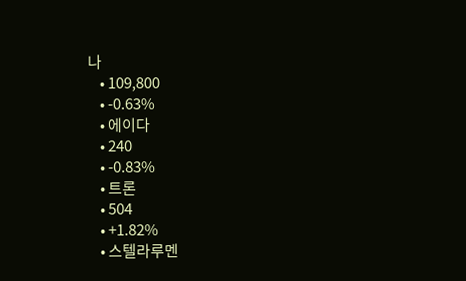나
    • 109,800
    • -0.63%
    • 에이다
    • 240
    • -0.83%
    • 트론
    • 504
    • +1.82%
    • 스텔라루멘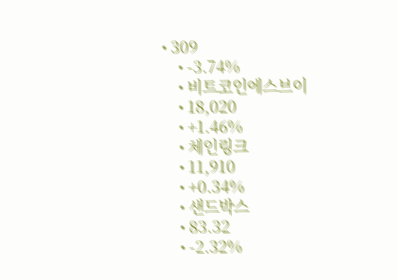• 309
    • -3.74%
    • 비트코인에스브이
    • 18,020
    • +1.46%
    • 체인링크
    • 11,910
    • +0.34%
    • 샌드박스
    • 83.32
    • -2.32%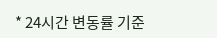* 24시간 변동률 기준